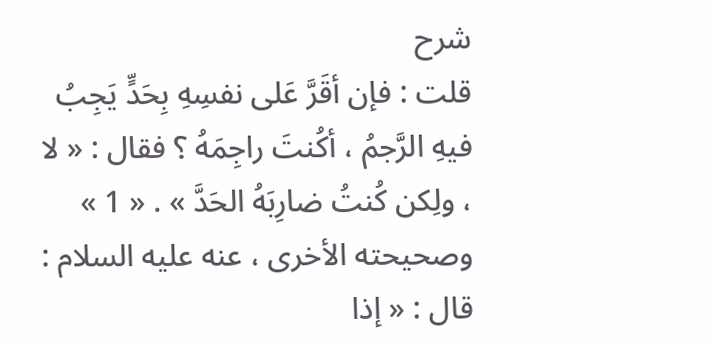شرح
قلت : فإن أقَرَّ عَلى نفسِهِ بِحَدٍّ يَجِبُ فيهِ الرَّجمُ ، أكُنتَ راجِمَهُ ؟ فقال : « لا ، ولِكن كُنتُ ضارِبَهُ الحَدَّ » . « 1 »
وصحيحته الأخرى ، عنه عليه السلام : قال : « إذا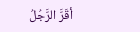أقَرَّ الرَّجُلُ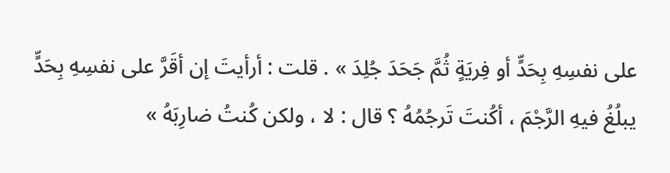على نفسِهِ بِحَدٍّ أو فِريَةٍ ثُمَّ جَحَدَ جُلِدَ » . قلت : أرأيتَ إن أقَرَّ على نفسِهِ بِحَدٍّ يبلُغُ فيهِ الرَّجْمَ ، أكُنتَ تَرجُمُهُ ؟ قال : لا ، ولكن كُنتُ ضارِبَهُ »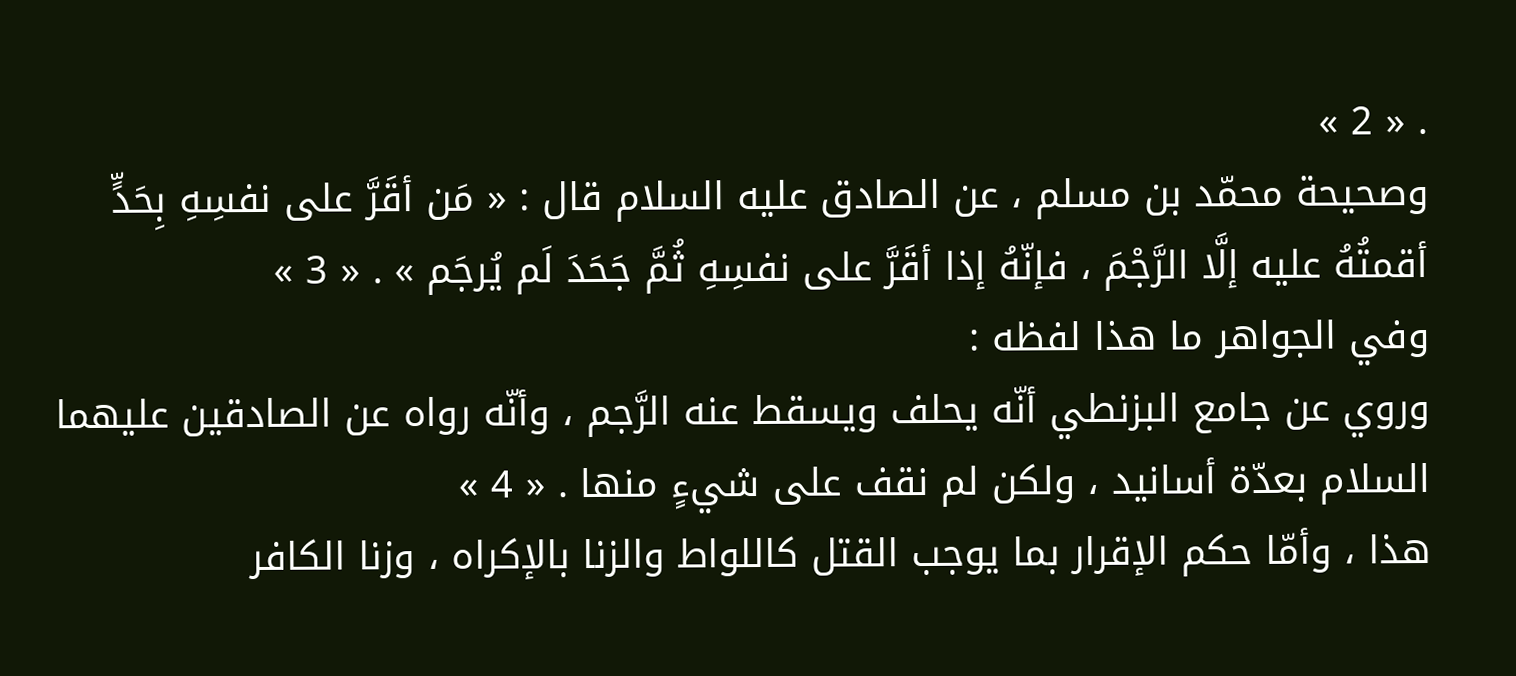. « 2 »
وصحيحة محمّد بن مسلم ، عن الصادق عليه السلام قال : « مَن أقَرَّ على نفسِهِ بِحَدٍّ أقمتُهُ عليه إلَّا الرَّجْمَ ، فإنّهُ إذا أقَرَّ على نفسِهِ ثُمَّ جَحَدَ لَم يُرجَم » . « 3 »
وفي الجواهر ما هذا لفظه :
وروي عن جامع البزنطي أنّه يحلف ويسقط عنه الرَّجم ، وأنّه رواه عن الصادقين عليهما السلام بعدّة أسانيد ، ولكن لم نقف على شيءٍ منها . « 4 »
هذا ، وأمّا حكم الإقرار بما يوجب القتل كاللواط والزنا بالإكراه ، وزنا الكافر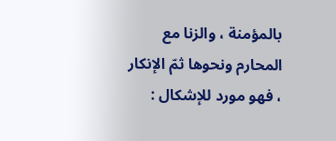بالمؤمنة ، والزنا مع المحارم ونحوها ثمّ الإنكار ، فهو مورد للإشكال :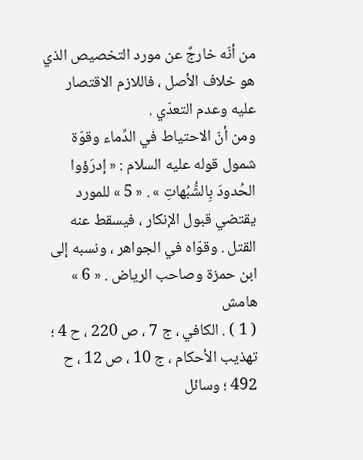من أنّه خارجٌ عن مورد التخصيص الذي هو خلاف الأصل ، فاللازم الاقتصار عليه وعدم التعدّي .
ومن أنّ الاحتياط في الدِّماء وقوّة شمول قوله عليه السلام : « إدرَؤوا الحُدودَ بِالشُّبُهاتِ » . « 5 » للمورد يقتضي قبول الإنكار ، فيسقط عنه القتل . وقوّاه في الجواهر ، ونسبه إلى ابن حمزة وصاحب الرياض . « 6 »
هامش
( 1 ) . الكافي ، ج 7 ، ص 220 ، ح 4 ؛ تهذيب الأحكام ، ج 10 ، ص 12 ، ح 492 ؛ وسائل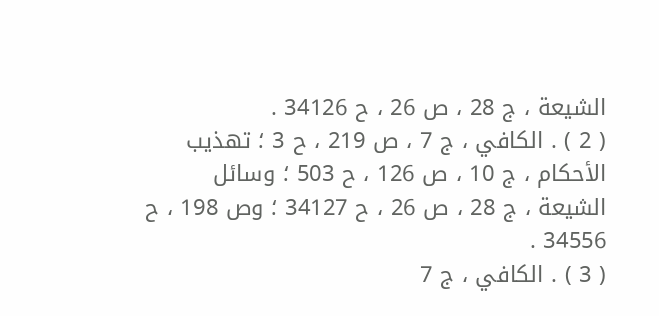الشيعة ، ج 28 ، ص 26 ، ح 34126 .
( 2 ) . الكافي ، ج 7 ، ص 219 ، ح 3 ؛ تهذيب الأحكام ، ج 10 ، ص 126 ، ح 503 ؛ وسائل الشيعة ، ج 28 ، ص 26 ، ح 34127 ؛ وص 198 ، ح 34556 .
( 3 ) . الكافي ، ج 7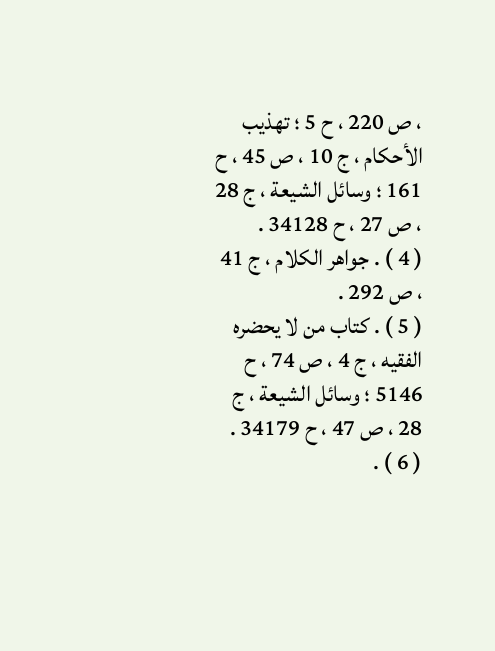، ص 220 ، ح 5 ؛ تهذيب الأحكام ، ج 10 ، ص 45 ، ح 161 ؛ وسائل الشيعة ، ج 28 ، ص 27 ، ح 34128 .
( 4 ) . جواهر الكلام ، ج 41 ، ص 292 .
( 5 ) . كتاب من لا يحضره الفقيه ، ج 4 ، ص 74 ، ح 5146 ؛ وسائل الشيعة ، ج 28 ، ص 47 ، ح 34179 .
( 6 ) .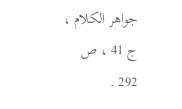جواهر الكلام ، ج 41 ، ص 292 .